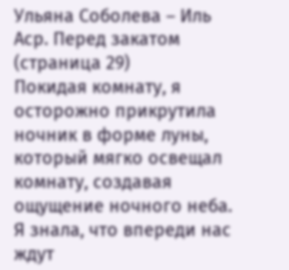Ульяна Соболева – Иль Аср. Перед закатом (страница 29)
Покидая комнату, я осторожно прикрутила ночник в форме луны, который мягко освещал комнату, создавая ощущение ночного неба. Я знала, что впереди нас ждут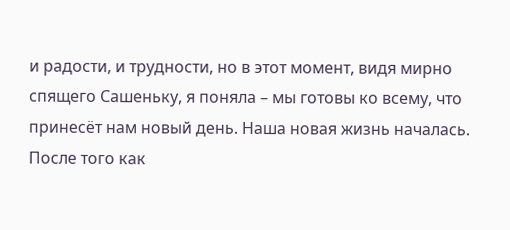и радости, и трудности, но в этот момент, видя мирно спящего Сашеньку, я поняла – мы готовы ко всему, что принесёт нам новый день. Наша новая жизнь началась.
После того как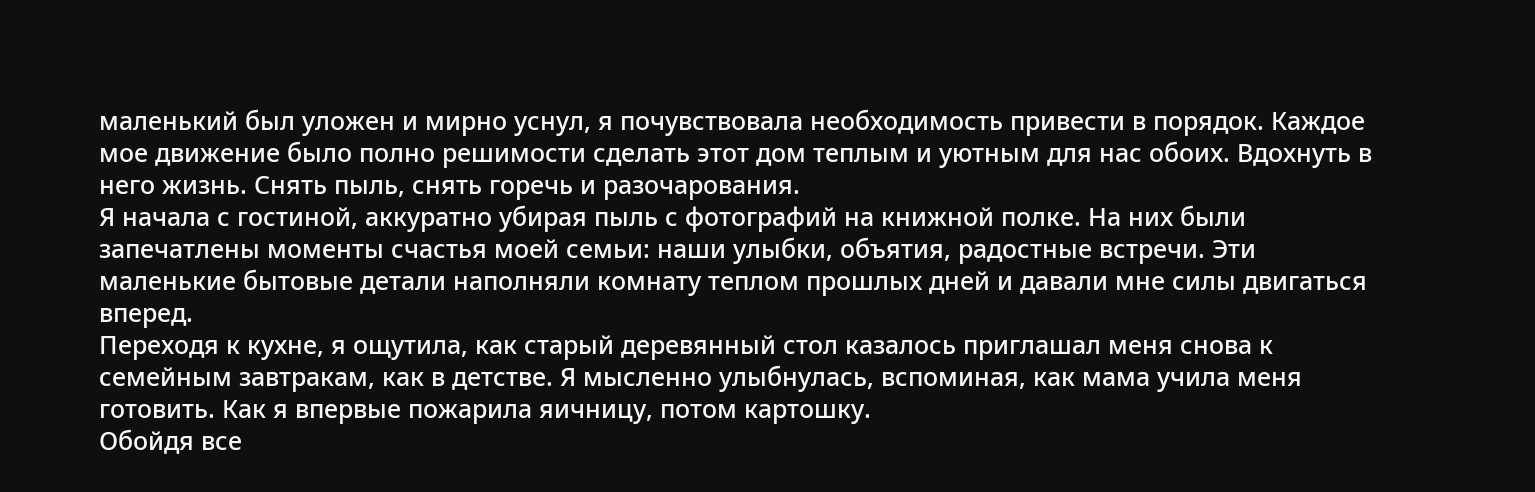маленький был уложен и мирно уснул, я почувствовала необходимость привести в порядок. Каждое мое движение было полно решимости сделать этот дом теплым и уютным для нас обоих. Вдохнуть в него жизнь. Снять пыль, снять горечь и разочарования.
Я начала с гостиной, аккуратно убирая пыль с фотографий на книжной полке. На них были запечатлены моменты счастья моей семьи: наши улыбки, объятия, радостные встречи. Эти маленькие бытовые детали наполняли комнату теплом прошлых дней и давали мне силы двигаться вперед.
Переходя к кухне, я ощутила, как старый деревянный стол казалось приглашал меня снова к семейным завтракам, как в детстве. Я мысленно улыбнулась, вспоминая, как мама учила меня готовить. Как я впервые пожарила яичницу, потом картошку.
Обойдя все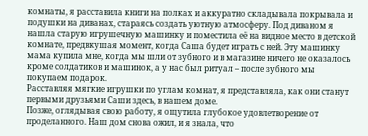комнаты, я расставила книги на полках и аккуратно складывала покрывала и подушки на диванах, стараясь создать уютную атмосферу. Под диваном я нашла старую игрушечную машинку и поместила её на видное место в детской комнате, предвкушая момент, когда Саша будет играть с ней. Эту машинку мама купила мне, когда мы шли от зубного и в магазине ничего не оказалось кроме солдатиков и машинок, а у нас был ритуал – после зубного мы покупаем подарок.
Расставляя мягкие игрушки по углам комнат, я представляла, как они станут первыми друзьями Саши здесь, в нашем доме.
Позже, оглядывая свою работу, я ощутила глубокое удовлетворение от проделанного. Наш дом снова ожил, и я знала, что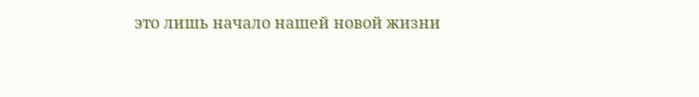это лишь начало нашей новой жизни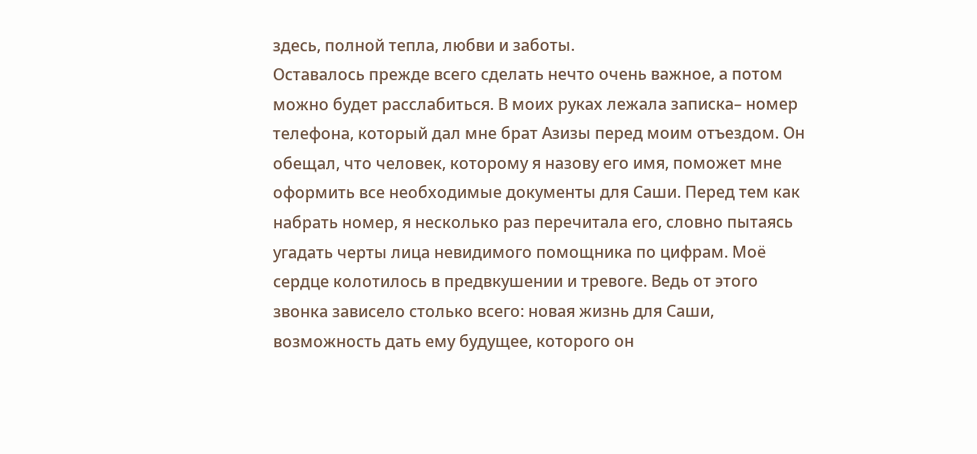здесь, полной тепла, любви и заботы.
Оставалось прежде всего сделать нечто очень важное, а потом можно будет расслабиться. В моих руках лежала записка– номер телефона, который дал мне брат Азизы перед моим отъездом. Он обещал, что человек, которому я назову его имя, поможет мне оформить все необходимые документы для Саши. Перед тем как набрать номер, я несколько раз перечитала его, словно пытаясь угадать черты лица невидимого помощника по цифрам. Моё сердце колотилось в предвкушении и тревоге. Ведь от этого звонка зависело столько всего: новая жизнь для Саши, возможность дать ему будущее, которого он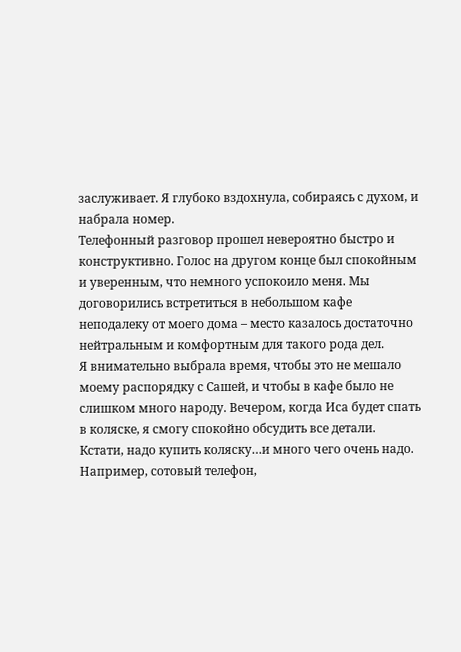заслуживает. Я глубоко вздохнула, собираясь с духом, и набрала номер.
Телефонный разговор прошел невероятно быстро и конструктивно. Голос на другом конце был спокойным и уверенным, что немного успокоило меня. Мы договорились встретиться в небольшом кафе неподалеку от моего дома – место казалось достаточно нейтральным и комфортным для такого рода дел.
Я внимательно выбрала время, чтобы это не мешало моему распорядку с Сашей, и чтобы в кафе было не слишком много народу. Вечером, когда Иса будет спать в коляске, я смогу спокойно обсудить все детали. Кстати, надо купить коляску…и много чего очень надо. Например, сотовый телефон,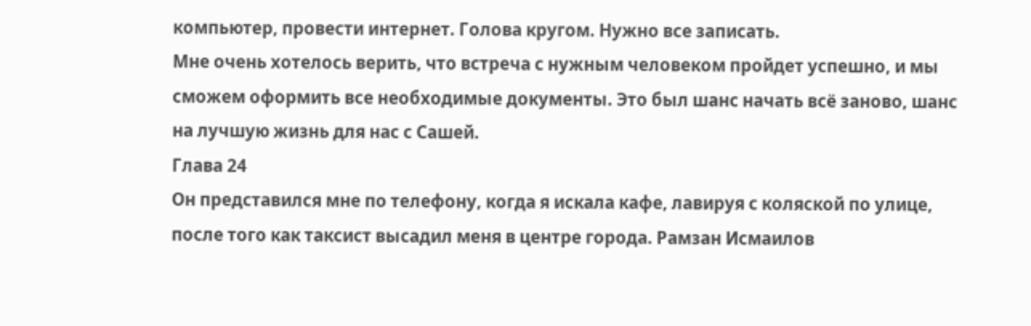компьютер, провести интернет. Голова кругом. Нужно все записать.
Мне очень хотелось верить, что встреча с нужным человеком пройдет успешно, и мы сможем оформить все необходимые документы. Это был шанс начать всё заново, шанс на лучшую жизнь для нас с Сашей.
Глава 24
Он представился мне по телефону, когда я искала кафе, лавируя с коляской по улице, после того как таксист высадил меня в центре города. Рамзан Исмаилов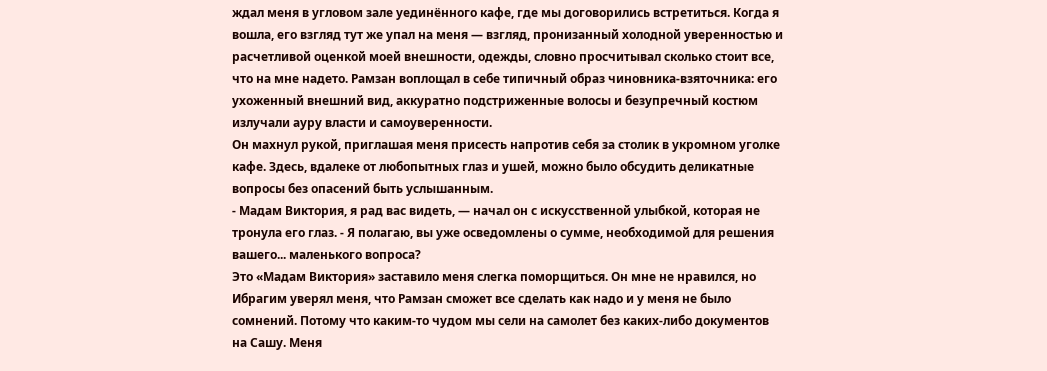ждал меня в угловом зале уединённого кафе, где мы договорились встретиться. Когда я вошла, его взгляд тут же упал на меня — взгляд, пронизанный холодной уверенностью и расчетливой оценкой моей внешности, одежды, словно просчитывал сколько стоит все, что на мне надето. Рамзан воплощал в себе типичный образ чиновника-взяточника: его ухоженный внешний вид, аккуратно подстриженные волосы и безупречный костюм излучали ауру власти и самоуверенности.
Он махнул рукой, приглашая меня присесть напротив себя за столик в укромном уголке кафе. Здесь, вдалеке от любопытных глаз и ушей, можно было обсудить деликатные вопросы без опасений быть услышанным.
- Мадам Виктория, я рад вас видеть, — начал он с искусственной улыбкой, которая не тронула его глаз. - Я полагаю, вы уже осведомлены о сумме, необходимой для решения вашего... маленького вопроса?
Это «Мадам Виктория» заставило меня слегка поморщиться. Он мне не нравился, но Ибрагим уверял меня, что Рамзан сможет все сделать как надо и у меня не было сомнений. Потому что каким-то чудом мы сели на самолет без каких-либо документов на Сашу. Меня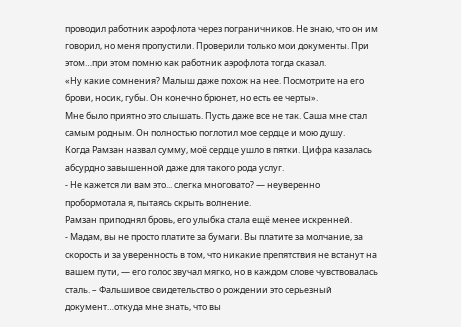проводил работник аэрофлота через пограничников. Не знаю, что он им говорил, но меня пропустили. Проверили только мои документы. При этом…при этом помню как работник аэрофлота тогда сказал.
«Ну какие сомнения? Малыш даже похож на нее. Посмотрите на его брови, носик, губы. Он конечно брюнет, но есть ее черты».
Мне было приятно это слышать. Пусть даже все не так. Саша мне стал самым родным. Он полностью поглотил мое сердце и мою душу.
Когда Рамзан назвал сумму, моё сердце ушло в пятки. Цифра казалась абсурдно завышенной даже для такого рода услуг.
- Не кажется ли вам это... слегка многовато? — неуверенно пробормотала я, пытаясь скрыть волнение.
Рамзан приподнял бровь, его улыбка стала ещё менее искренней.
- Мадам, вы не просто платите за бумаги. Вы платите за молчание, за скорость и за уверенность в том, что никакие препятствия не встанут на вашем пути, — его голос звучал мягко, но в каждом слове чувствовалась сталь. – Фальшивое свидетельство о рождении это серьезный документ…откуда мне знать, что вы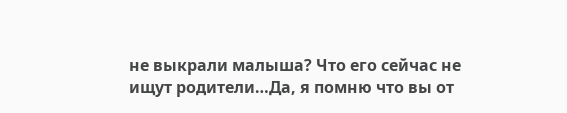не выкрали малыша? Что его сейчас не ищут родители…Да, я помню что вы от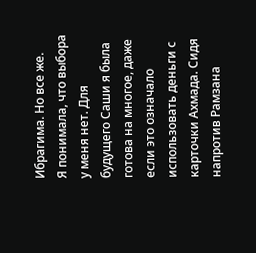Ибрагима. Но все же.
Я понимала, что выбора у меня нет. Для будущего Саши я была готова на многое, даже если это означало использовать деньги с карточки Ахмада. Сидя напротив Рамзана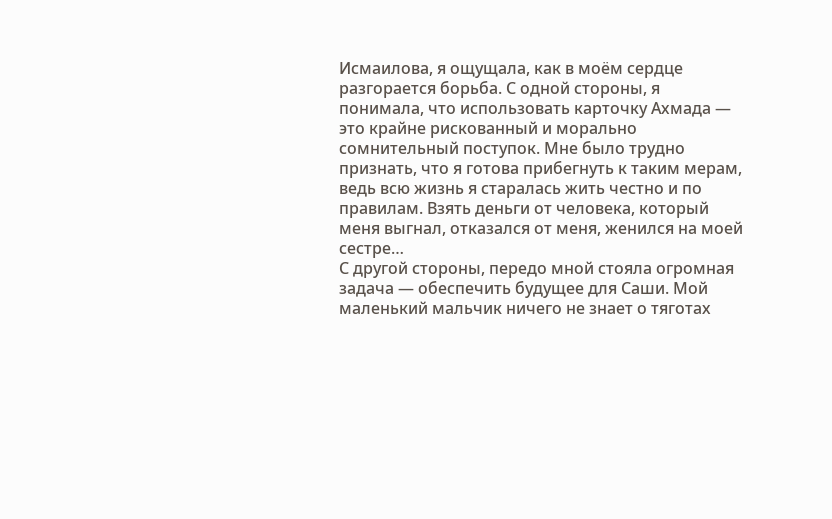Исмаилова, я ощущала, как в моём сердце разгорается борьба. С одной стороны, я понимала, что использовать карточку Ахмада — это крайне рискованный и морально сомнительный поступок. Мне было трудно признать, что я готова прибегнуть к таким мерам, ведь всю жизнь я старалась жить честно и по правилам. Взять деньги от человека, который меня выгнал, отказался от меня, женился на моей сестре…
С другой стороны, передо мной стояла огромная задача — обеспечить будущее для Саши. Мой маленький мальчик ничего не знает о тяготах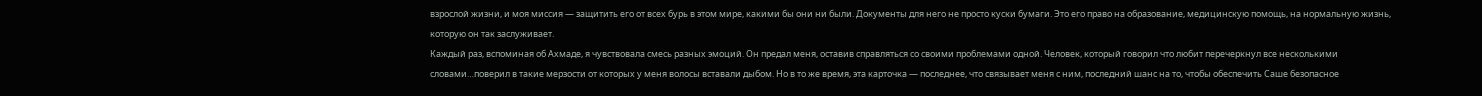взрослой жизни, и моя миссия — защитить его от всех бурь в этом мире, какими бы они ни были. Документы для него не просто куски бумаги. Это его право на образование, медицинскую помощь, на нормальную жизнь, которую он так заслуживает.
Каждый раз, вспоминая об Ахмаде, я чувствовала смесь разных эмоций. Он предал меня, оставив справляться со своими проблемами одной. Человек, который говорил что любит перечеркнул все несколькими словами…поверил в такие мерзости от которых у меня волосы вставали дыбом. Но в то же время, эта карточка — последнее, что связывает меня с ним, последний шанс на то, чтобы обеспечить Саше безопасное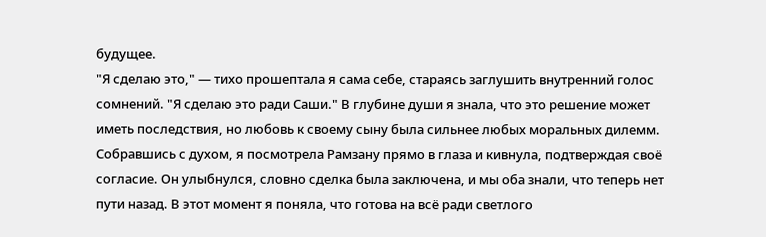будущее.
"Я сделаю это," — тихо прошептала я сама себе, стараясь заглушить внутренний голос сомнений. "Я сделаю это ради Саши." В глубине души я знала, что это решение может иметь последствия, но любовь к своему сыну была сильнее любых моральных дилемм.
Собравшись с духом, я посмотрела Рамзану прямо в глаза и кивнула, подтверждая своё согласие. Он улыбнулся, словно сделка была заключена, и мы оба знали, что теперь нет пути назад. В этот момент я поняла, что готова на всё ради светлого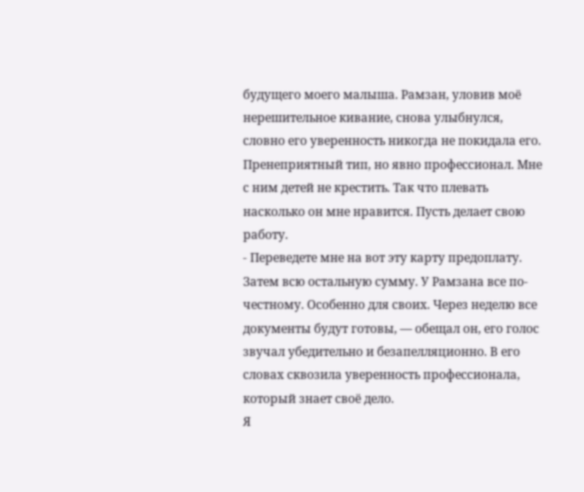будущего моего малыша. Рамзан, уловив моё нерешительное кивание, снова улыбнулся, словно его уверенность никогда не покидала его. Пренеприятный тип, но явно профессионал. Мне с ним детей не крестить. Так что плевать насколько он мне нравится. Пусть делает свою работу.
- Переведете мне на вот эту карту предоплату. Затем всю остальную сумму. У Рамзана все по-честному. Особенно для своих. Через неделю все документы будут готовы, — обещал он, его голос звучал убедительно и безапелляционно. В его словах сквозила уверенность профессионала, который знает своё дело.
Я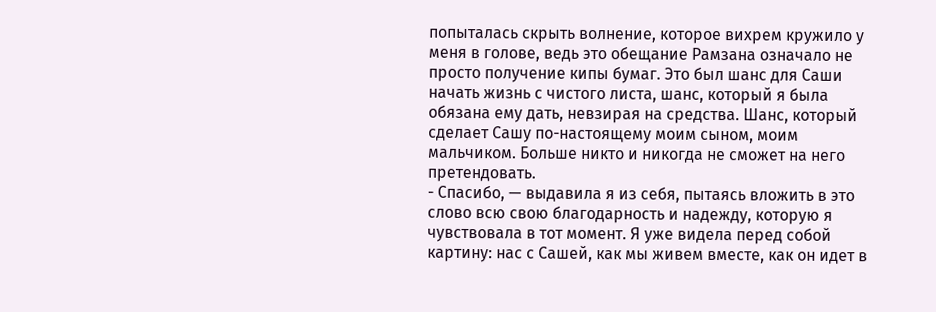попыталась скрыть волнение, которое вихрем кружило у меня в голове, ведь это обещание Рамзана означало не просто получение кипы бумаг. Это был шанс для Саши начать жизнь с чистого листа, шанс, который я была обязана ему дать, невзирая на средства. Шанс, который сделает Сашу по-настоящему моим сыном, моим мальчиком. Больше никто и никогда не сможет на него претендовать.
- Спасибо, — выдавила я из себя, пытаясь вложить в это слово всю свою благодарность и надежду, которую я чувствовала в тот момент. Я уже видела перед собой картину: нас с Сашей, как мы живем вместе, как он идет в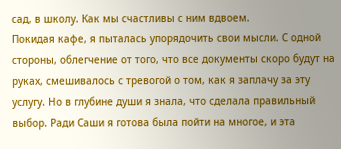сад, в школу. Как мы счастливы с ним вдвоем.
Покидая кафе, я пыталась упорядочить свои мысли. С одной стороны, облегчение от того, что все документы скоро будут на руках, смешивалось с тревогой о том, как я заплачу за эту услугу. Но в глубине души я знала, что сделала правильный выбор. Ради Саши я готова была пойти на многое, и эта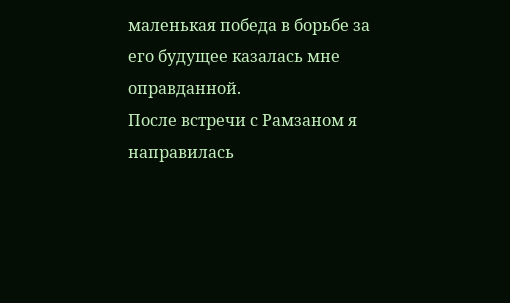маленькая победа в борьбе за его будущее казалась мне оправданной.
После встречи с Рамзаном я направилась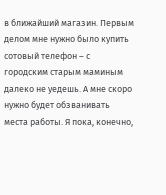в ближайший магазин. Первым делом мне нужно было купить сотовый телефон – с городским старым маминым далеко не уедешь. А мне скоро нужно будет обзванивать места работы. Я пока, конечно,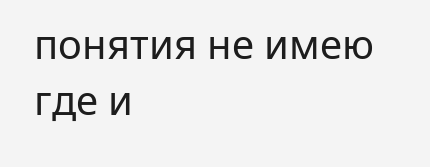понятия не имею где и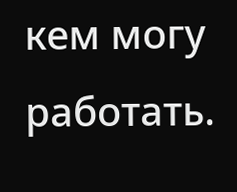кем могу работать.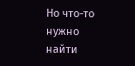Но что-то нужно найти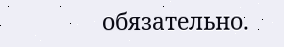обязательно.